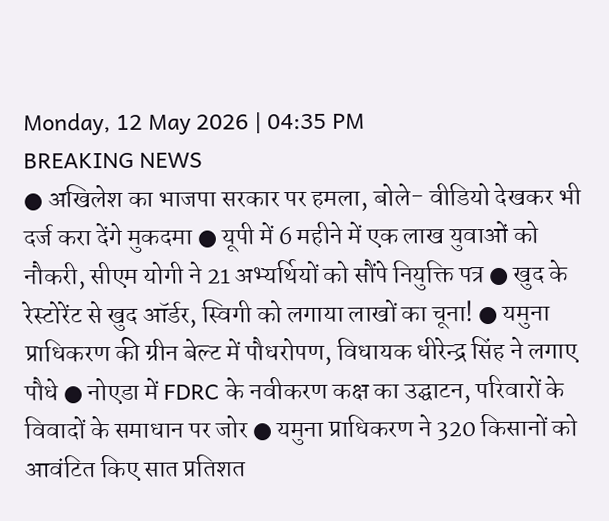Monday, 12 May 2026 | 04:35 PM
BREAKING NEWS
● अखिलेश का भाजपा सरकार पर हमला, बोले- वीडियो देखकर भी दर्ज करा देंगे मुकदमा ● यूपी में 6 महीने में एक लाख युवाओं को नौकरी, सीएम योगी ने 21 अभ्यर्थियों को सौंपे नियुक्ति पत्र ● खुद के रेस्टोरेंट से खुद ऑर्डर, स्विगी को लगाया लाखों का चूना! ● यमुना प्राधिकरण की ग्रीन बेल्ट में पौधरोपण, विधायक धीरेन्द्र सिंह ने लगाए पौधे ● नोएडा में FDRC के नवीकरण कक्ष का उद्घाटन, परिवारों के विवादों के समाधान पर जोर ● यमुना प्राधिकरण ने 320 किसानों को आवंटित किए सात प्रतिशत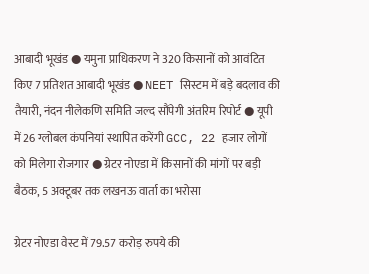आबादी भूखंड ● यमुना प्राधिकरण ने 320 किसानों को आवंटित किए 7 प्रतिशत आबादी भूखंड ● NEET सिस्टम में बड़े बदलाव की तैयारी, नंदन नीलेकणि समिति जल्द सौंपेगी अंतरिम रिपोर्ट ● यूपी में 26 ग्लोबल कंपनियां स्थापित करेंगी GCC, 22 हजार लोगों को मिलेगा रोजगार ● ग्रेटर नोएडा में किसानों की मांगों पर बड़ी बैठक, 5 अक्टूबर तक लखनऊ वार्ता का भरोसा

ग्रेटर नोएडा वेस्ट में 79.57 करोड़ रुपये की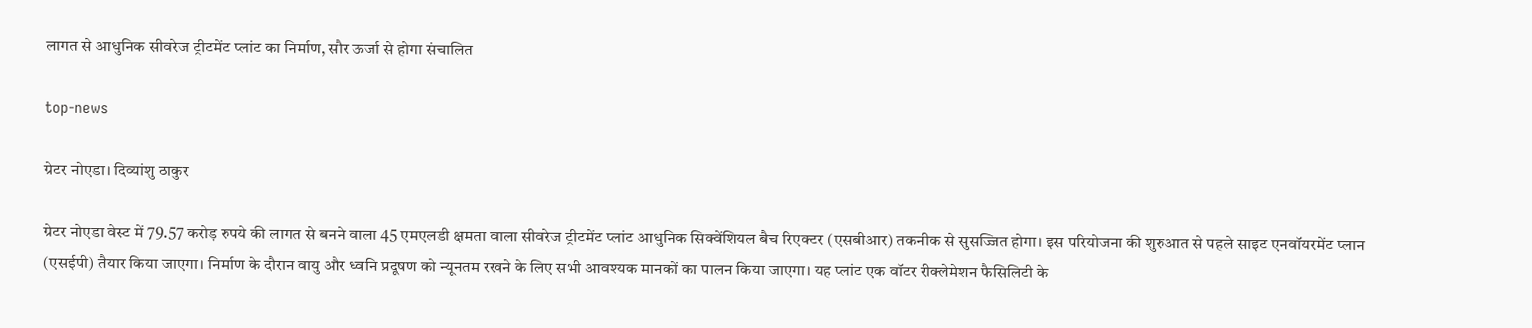लागत से आधुनिक सीवरेज ट्रीटमेंट प्लांट का निर्माण, सौर ऊर्जा से होगा संचालित

top-news

ग्रेटर नोएडा। दिव्यांशु ठाकुर

ग्रेटर नोएडा वेस्ट में 79.57 करोड़ रुपये की लागत से बनने वाला 45 एमएलडी क्षमता वाला सीवरेज ट्रीटमेंट प्लांट आधुनिक सिक्वेंशियल बैच रिएक्टर (एसबीआर) तकनीक से सुसज्जित होगा। इस परियोजना की शुरुआत से पहले साइट एनवॉयरमेंट प्लान (एसईपी) तैयार किया जाएगा। निर्माण के दौरान वायु और ध्वनि प्रदूषण को न्यूनतम रखने के लिए सभी आवश्यक मानकों का पालन किया जाएगा। यह प्लांट एक वॉटर रीक्लेमेशन फैसिलिटी के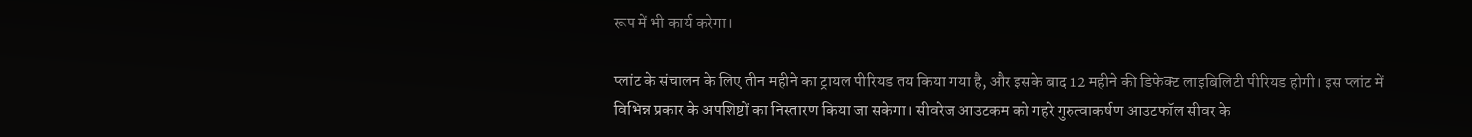रूप में भी कार्य करेगा।

प्लांट के संचालन के लिए तीन महीने का ट्रायल पीरियड तय किया गया है, और इसके बाद 12 महीने की डिफेक्ट लाइबिलिटी पीरियड होगी। इस प्लांट में विभिन्न प्रकार के अपशिष्टों का निस्तारण किया जा सकेगा। सीवरेज आउटकम को गहरे गुरुत्वाकर्षण आउटफॉल सीवर के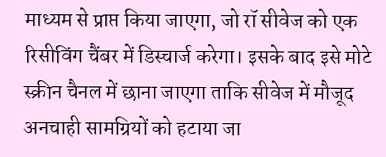माध्यम से प्राप्त किया जाएगा, जो रॉ सीवेज को एक रिसीविंग चैंबर में डिस्चार्ज करेगा। इसके बाद इसे मोटे स्क्रीन चैनल में छाना जाएगा ताकि सीवेज में मौजूद अनचाही सामग्रियों को हटाया जा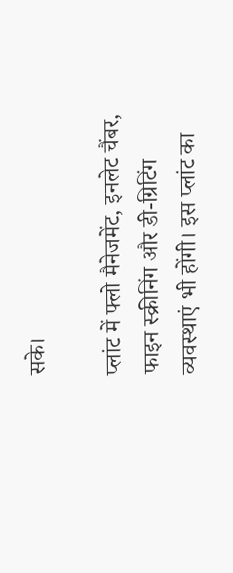सके।

प्लांट में फ्लो मैनेजमेंट, इनलेट चैंबर, फाइन स्क्रीनिंग और डी-ग्रिटिंग व्यवस्थाएं भी होंगी। इस प्लांट का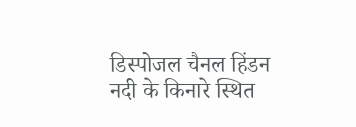डिस्पोजल चैनल हिंडन नदी के किनारे स्थित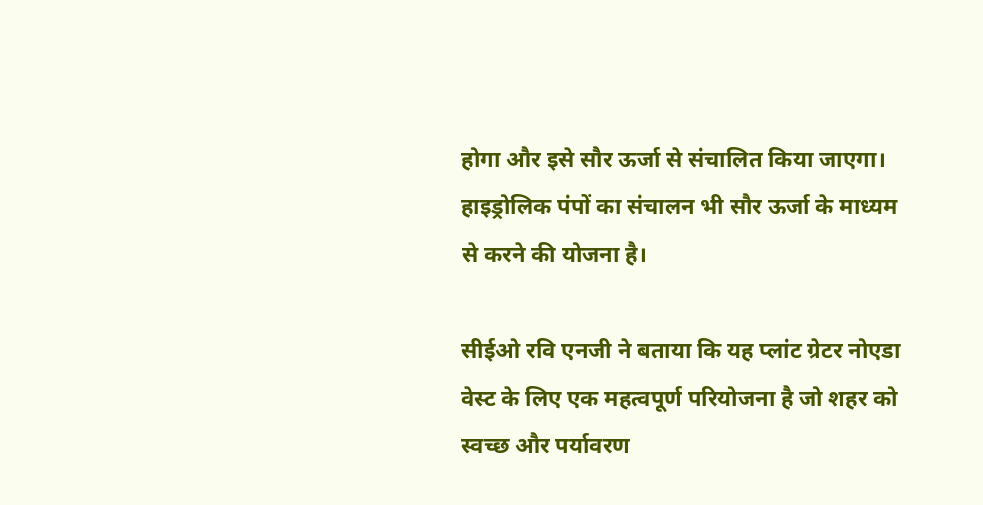होगा और इसे सौर ऊर्जा से संचालित किया जाएगा। हाइड्रोलिक पंपों का संचालन भी सौर ऊर्जा के माध्यम से करने की योजना है।

सीईओ रवि एनजी ने बताया कि यह प्लांट ग्रेटर नोएडा वेस्ट के लिए एक महत्वपूर्ण परियोजना है जो शहर को स्वच्छ और पर्यावरण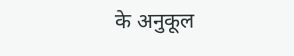के अनुकूल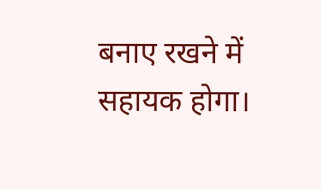बनाए रखने में सहायक होगा।